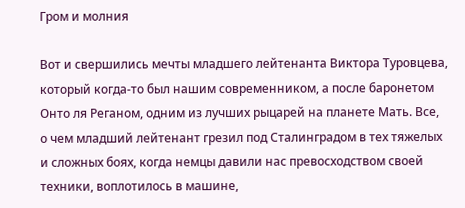Гром и молния

Вот и свершились мечты младшего лейтенанта Виктора Туровцева, который когда-то был нашим современником, а после баронетом Онто ля Реганом, одним из лучших рыцарей на планете Мать. Все, о чем младший лейтенант грезил под Сталинградом в тех тяжелых и сложных боях, когда немцы давили нас превосходством своей техники, воплотилось в машине,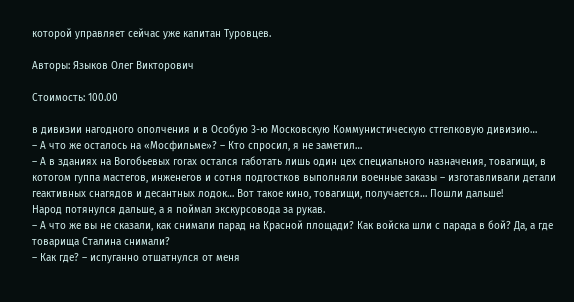которой управляет сейчас уже капитан Туровцев.

Авторы: Языков Олег Викторович

Стоимость: 100.00

в дивизии нагодного ополчения и в Особую 3-ю Московскую Коммунистическую стгелковую дивизию…
– А что же осталось на «Мосфильме»? – Кто спросил, я не заметил…
– А в зданиях на Вогобьевых гогах остался габотать лишь один цех специального назначения, товагищи, в котогом гуппа мастегов, инженегов и сотня подгостков выполняли военные заказы – изготавливали детали геактивных снагядов и десантных лодок… Вот такое кино, товагищи, получается… Пошли дальше!
Народ потянулся дальше, а я поймал экскурсовода за рукав.
– А что же вы не сказали, как снимали парад на Красной площади? Как войска шли с парада в бой? Да, а где товарища Сталина снимали?
– Как где? – испуганно отшатнулся от меня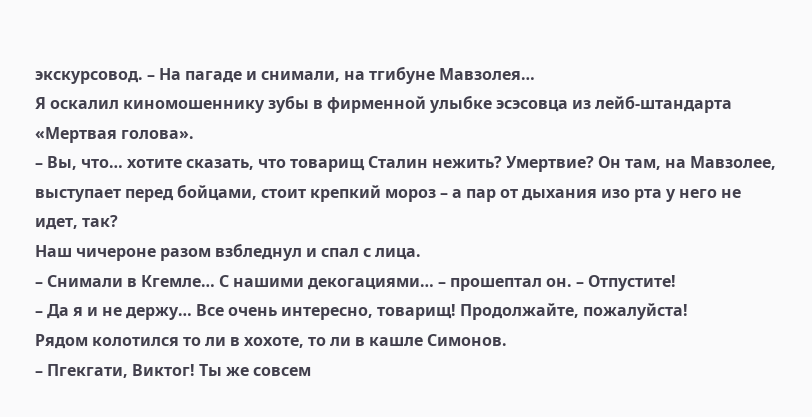экскурсовод. – На пагаде и снимали, на тгибуне Мавзолея…
Я оскалил киномошеннику зубы в фирменной улыбке эсэсовца из лейб-штандарта «Мертвая голова».
– Вы, что… хотите сказать, что товарищ Сталин нежить? Умертвие? Он там, на Мавзолее, выступает перед бойцами, стоит крепкий мороз – а пар от дыхания изо рта у него не идет, так?
Наш чичероне разом взбледнул и спал с лица.
– Снимали в Кгемле… С нашими декогациями… – прошептал он. – Отпустите!
– Да я и не держу… Все очень интересно, товарищ! Продолжайте, пожалуйста!
Рядом колотился то ли в хохоте, то ли в кашле Симонов.
– Пгекгати, Виктог! Ты же совсем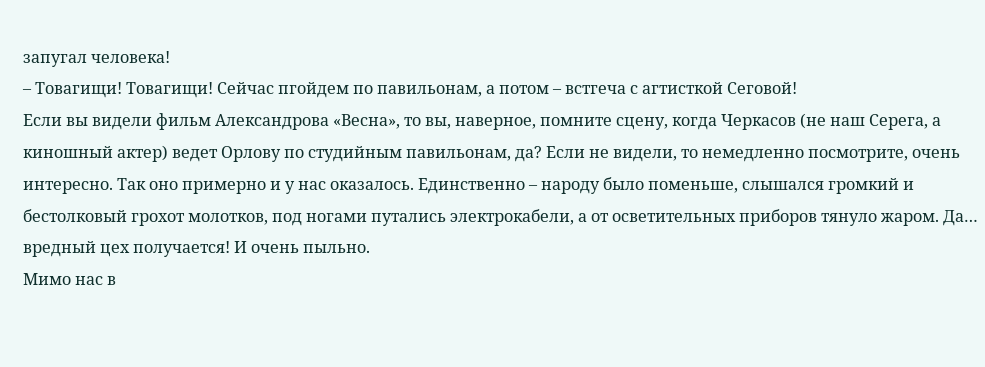запугал человека!
– Товагищи! Товагищи! Сейчас пгойдем по павильонам, а потом – встгеча с агтисткой Сеговой!
Если вы видели фильм Александрова «Весна», то вы, наверное, помните сцену, когда Черкасов (не наш Серега, а киношный актер) ведет Орлову по студийным павильонам, да? Если не видели, то немедленно посмотрите, очень интересно. Так оно примерно и у нас оказалось. Единственно – народу было поменьше, слышался громкий и бестолковый грохот молотков, под ногами путались электрокабели, а от осветительных приборов тянуло жаром. Да… вредный цех получается! И очень пыльно.
Мимо нас в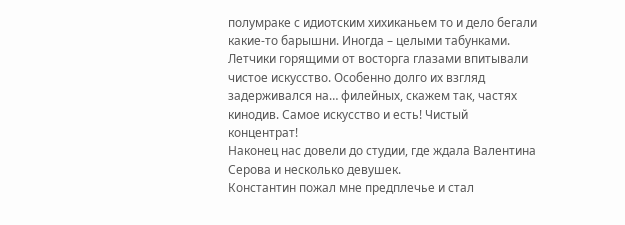полумраке с идиотским хихиканьем то и дело бегали какие-то барышни. Иногда – целыми табунками. Летчики горящими от восторга глазами впитывали чистое искусство. Особенно долго их взгляд задерживался на… филейных, скажем так, частях кинодив. Самое искусство и есть! Чистый концентрат!
Наконец нас довели до студии, где ждала Валентина Серова и несколько девушек.
Константин пожал мне предплечье и стал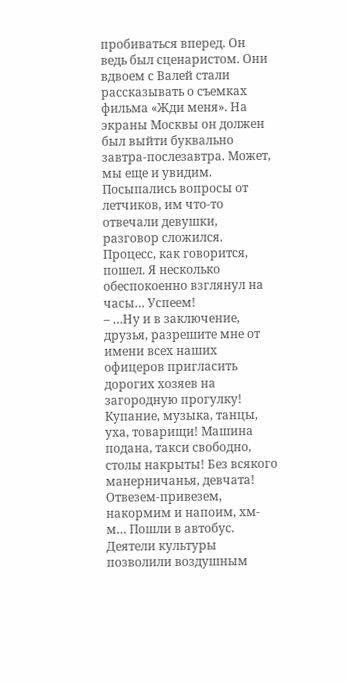пробиваться вперед. Он ведь был сценаристом. Они вдвоем с Валей стали рассказывать о съемках фильма «Жди меня». На экраны Москвы он должен был выйти буквально завтра-послезавтра. Может, мы еще и увидим.
Посыпались вопросы от летчиков, им что-то отвечали девушки, разговор сложился. Процесс, как говорится, пошел. Я несколько обеспокоенно взглянул на часы… Успеем!
– …Ну и в заключение, друзья, разрешите мне от имени всех наших офицеров пригласить дорогих хозяев на загородную прогулку! Купание, музыка, танцы, уха, товарищи! Машина подана, такси свободно, столы накрыты! Без всякого манерничанья, девчата! Отвезем-привезем, накормим и напоим, хм-м… Пошли в автобус.
Деятели культуры позволили воздушным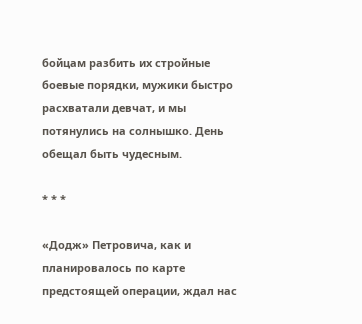бойцам разбить их стройные боевые порядки, мужики быстро расхватали девчат, и мы потянулись на солнышко. День обещал быть чудесным.

* * *

«Додж» Петровича, как и планировалось по карте предстоящей операции, ждал нас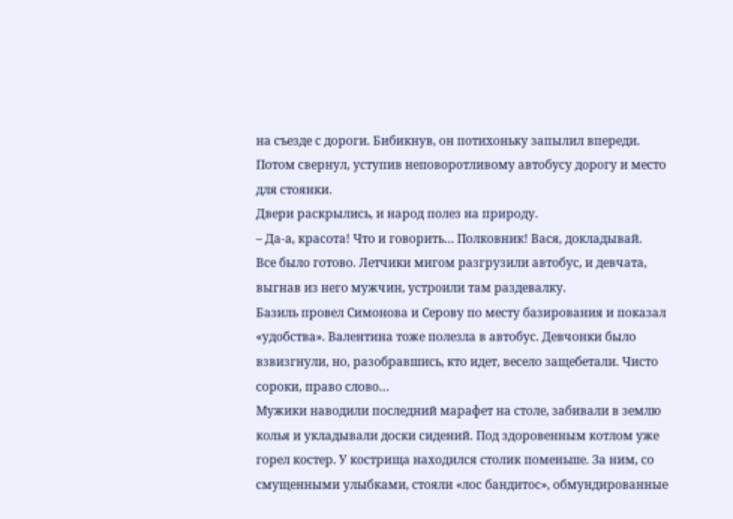на съезде с дороги. Бибикнув, он потихоньку запылил впереди. Потом свернул, уступив неповоротливому автобусу дорогу и место для стоянки.
Двери раскрылись, и народ полез на природу.
– Да-а, красота! Что и говорить… Полковник! Вася, докладывай.
Все было готово. Летчики мигом разгрузили автобус, и девчата, выгнав из него мужчин, устроили там раздевалку.
Базиль провел Симонова и Серову по месту базирования и показал «удобства». Валентина тоже полезла в автобус. Девчонки было взвизгнули, но, разобравшись, кто идет, весело защебетали. Чисто сороки, право слово…
Мужики наводили последний марафет на столе, забивали в землю колья и укладывали доски сидений. Под здоровенным котлом уже горел костер. У кострища находился столик поменьше. За ним, со смущенными улыбками, стояли «лос бандитос», обмундированные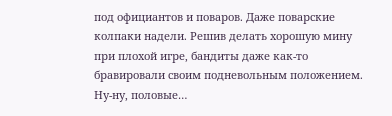под официантов и поваров. Даже поварские колпаки надели. Решив делать хорошую мину при плохой игре, бандиты даже как-то бравировали своим подневольным положением. Ну-ну, половые…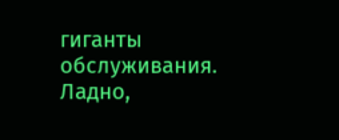гиганты обслуживания. Ладно,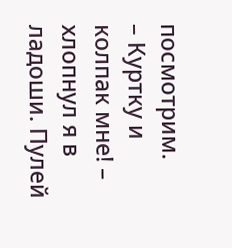посмотрим.
– Куртку и колпак мне! – хлопнул я в ладоши. Пулей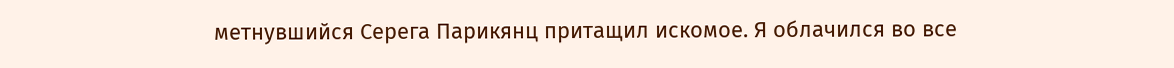метнувшийся Серега Парикянц притащил искомое. Я облачился во все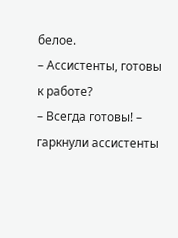белое.
– Ассистенты, готовы к работе?
– Всегда готовы! – гаркнули ассистенты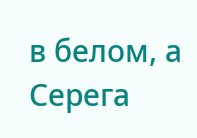в белом, а Серега